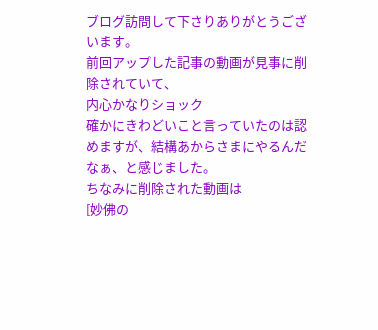ブログ訪問して下さりありがとうございます。
前回アップした記事の動画が見事に削除されていて、
内心かなりショック
確かにきわどいこと言っていたのは認めますが、結構あからさまにやるんだなぁ、と感じました。
ちなみに削除された動画は
[妙佛の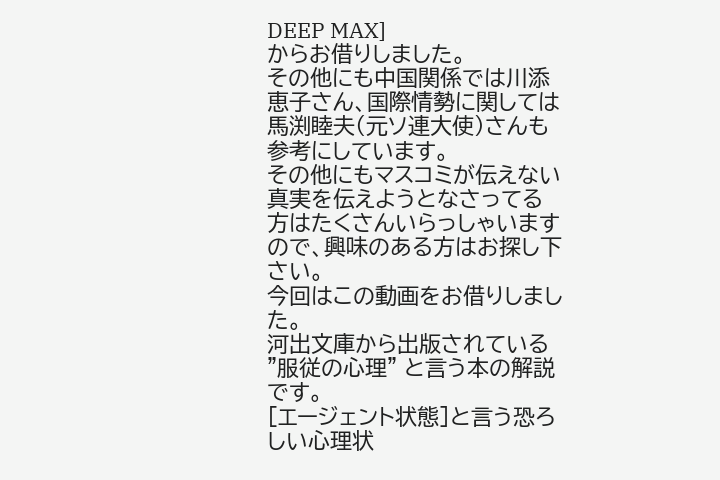DEEP MAX]
からお借りしました。
その他にも中国関係では川添恵子さん、国際情勢に関しては馬渕睦夫(元ソ連大使)さんも参考にしています。
その他にもマスコミが伝えない真実を伝えようとなさってる方はたくさんいらっしゃいますので、興味のある方はお探し下さい。
今回はこの動画をお借りしました。
河出文庫から出版されている "服従の心理" と言う本の解説です。
[エージェント状態]と言う恐ろしい心理状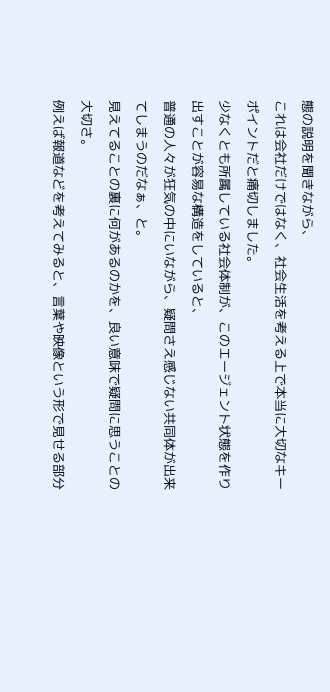態の説明を聞きながら、
これは会社だけではなく、社会生活を考える上で本当に大切なキーポイントだと痛切しました。
少なくとも所属している社会体制が、このエージェント状態を作り出すことが容易な構造をしていると、
普通の人々が狂気の中にいながら、疑問さえ感じない共同体が出来てしまうのだなぁ、と。
見えてることの裏に何があるのかを、良い意味で疑問に思うことの大切さ。
例えば報道などを考えてみると、言葉や映像という形で見せる部分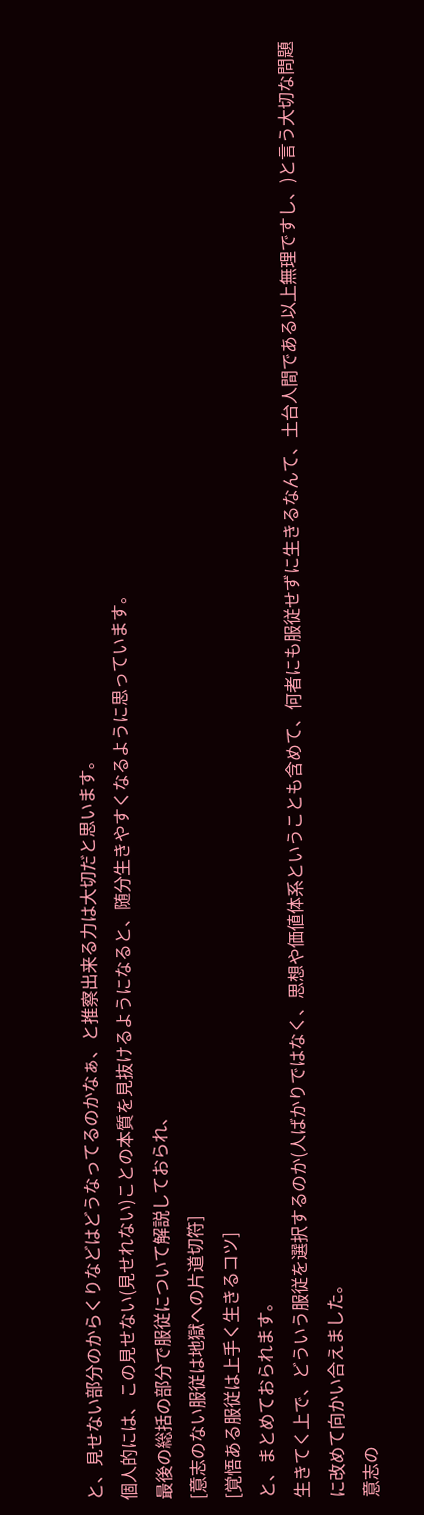と、見せない部分のからくりなどはどうなってるのかなぁ、と推察出来る力は大切だと思います。
個人的には、この見せない(見せれない)ことの本質を見抜けるようになると、随分生きやすくなるように思っています。
最後の総括の部分で服従について解説しておられ、
[意志のない服従は地獄への片道切符]
[覚悟ある服従は上手く生きるコツ]
と、まとめておられます。
生きてく上で、どういう服従を選択するのか(人ばかりではなく、思想や価値体系ということも含めて、何者にも服従せずに生きるなんて、土台人間である以上無理ですし、)と言う大切な問題に改めて向かい合えました。
意志の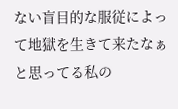ない盲目的な服従によって地獄を生きて来たなぁと思ってる私の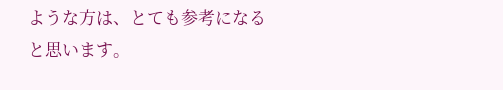ような方は、とても参考になると思います。